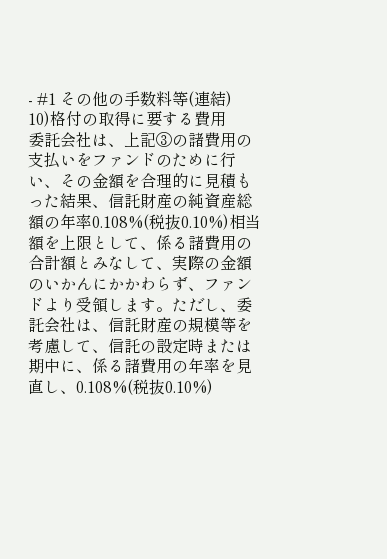- #1 その他の手数料等(連結)
10)格付の取得に要する費用
委託会社は、上記③の諸費用の支払いをファンドのために行い、その金額を合理的に見積もった結果、信託財産の純資産総額の年率0.108%(税抜0.10%)相当額を上限として、係る諸費用の合計額とみなして、実際の金額のいかんにかかわらず、ファンドより受領します。ただし、委託会社は、信託財産の規模等を考慮して、信託の設定時または期中に、係る諸費用の年率を見直し、0.108%(税抜0.10%)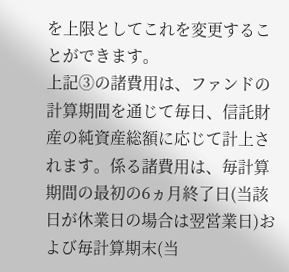を上限としてこれを変更することができます。
上記③の諸費用は、ファンドの計算期間を通じて毎日、信託財産の純資産総額に応じて計上されます。係る諸費用は、毎計算期間の最初の6ヵ月終了日(当該日が休業日の場合は翌営業日)および毎計算期末(当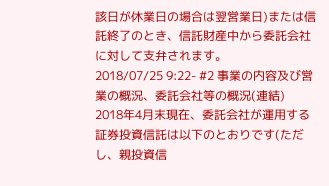該日が休業日の場合は翌営業日)または信託終了のとき、信託財産中から委託会社に対して支弁されます。
2018/07/25 9:22- #2 事業の内容及び営業の概況、委託会社等の概況(連結)
2018年4月末現在、委託会社が運用する証券投資信託は以下のとおりです(ただし、親投資信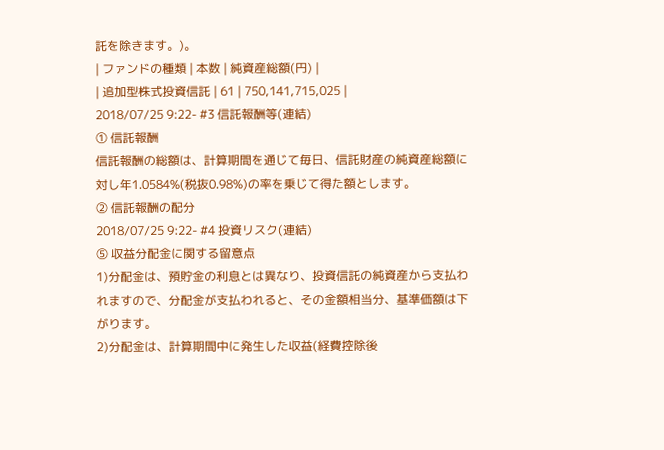託を除きます。)。
| ファンドの種類 | 本数 | 純資産総額(円) |
| 追加型株式投資信託 | 61 | 750,141,715,025 |
2018/07/25 9:22- #3 信託報酬等(連結)
① 信託報酬
信託報酬の総額は、計算期間を通じて毎日、信託財産の純資産総額に対し年1.0584%(税抜0.98%)の率を乗じて得た額とします。
② 信託報酬の配分
2018/07/25 9:22- #4 投資リスク(連結)
⑤ 収益分配金に関する留意点
1)分配金は、預貯金の利息とは異なり、投資信託の純資産から支払われますので、分配金が支払われると、その金額相当分、基準価額は下がります。
2)分配金は、計算期間中に発生した収益(経費控除後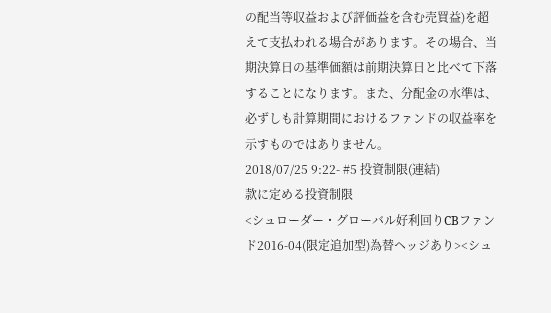の配当等収益および評価益を含む売買益)を超えて支払われる場合があります。その場合、当期決算日の基準価額は前期決算日と比べて下落することになります。また、分配金の水準は、必ずしも計算期間におけるファンドの収益率を示すものではありません。
2018/07/25 9:22- #5 投資制限(連結)
款に定める投資制限
<シュローダー・グローバル好利回りCBファンド2016-04(限定追加型)為替ヘッジあり><シュ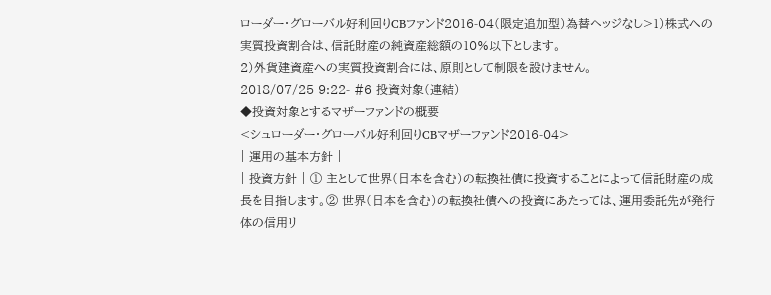ローダー・グローバル好利回りCBファンド2016-04(限定追加型)為替ヘッジなし>1)株式への実質投資割合は、信託財産の純資産総額の10%以下とします。
2)外貨建資産への実質投資割合には、原則として制限を設けません。
2018/07/25 9:22- #6 投資対象(連結)
◆投資対象とするマザーファンドの概要
<シュローダー・グローバル好利回りCBマザーファンド2016-04>
| 運用の基本方針 |
| 投資方針 | ① 主として世界(日本を含む)の転換社債に投資することによって信託財産の成長を目指します。② 世界(日本を含む)の転換社債への投資にあたっては、運用委託先が発行体の信用リ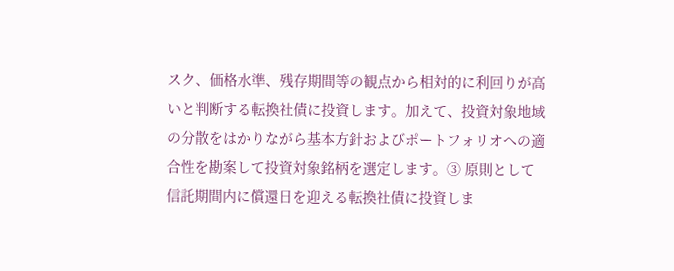スク、価格水準、残存期間等の観点から相対的に利回りが高いと判断する転換社債に投資します。加えて、投資対象地域の分散をはかりながら基本方針およびポートフォリオへの適合性を勘案して投資対象銘柄を選定します。③ 原則として信託期間内に償還日を迎える転換社債に投資しま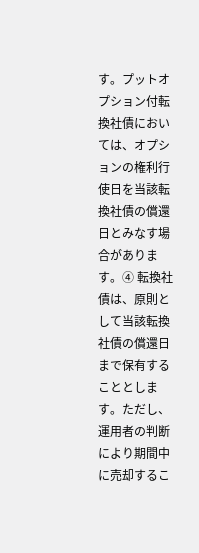す。プットオプション付転換社債においては、オプションの権利行使日を当該転換社債の償還日とみなす場合があります。④ 転換社債は、原則として当該転換社債の償還日まで保有することとします。ただし、運用者の判断により期間中に売却するこ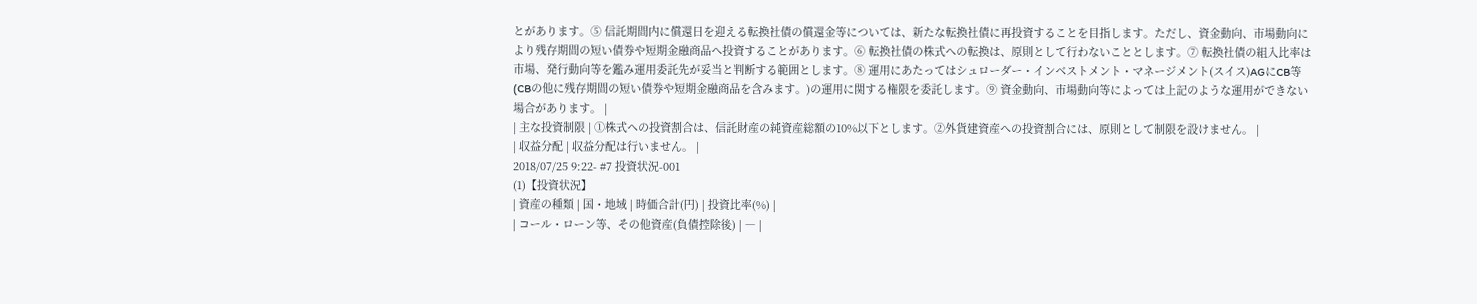とがあります。⑤ 信託期間内に償還日を迎える転換社債の償還金等については、新たな転換社債に再投資することを目指します。ただし、資金動向、市場動向により残存期間の短い債券や短期金融商品へ投資することがあります。⑥ 転換社債の株式への転換は、原則として行わないこととします。⑦ 転換社債の組入比率は市場、発行動向等を鑑み運用委託先が妥当と判断する範囲とします。⑧ 運用にあたってはシュローダー・インベストメント・マネージメント(スイス)AGにCB等(CBの他に残存期間の短い債券や短期金融商品を含みます。)の運用に関する権限を委託します。⑨ 資金動向、市場動向等によっては上記のような運用ができない場合があります。 |
| 主な投資制限 | ①株式ヘの投資割合は、信託財産の純資産総額の10%以下とします。②外貨建資産への投資割合には、原則として制限を設けません。 |
| 収益分配 | 収益分配は行いません。 |
2018/07/25 9:22- #7 投資状況-001
(1)【投資状況】
| 資産の種類 | 国・地域 | 時価合計(円) | 投資比率(%) |
| コール・ローン等、その他資産(負債控除後) | ― |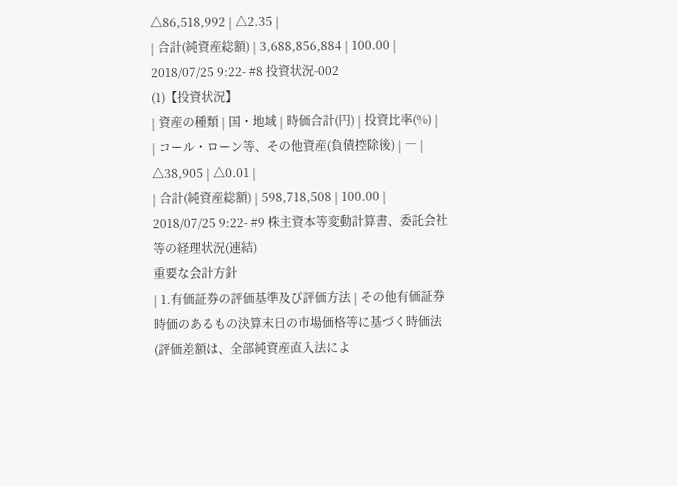△86,518,992 | △2.35 |
| 合計(純資産総額) | 3,688,856,884 | 100.00 |
2018/07/25 9:22- #8 投資状況-002
(1)【投資状況】
| 資産の種類 | 国・地域 | 時価合計(円) | 投資比率(%) |
| コール・ローン等、その他資産(負債控除後) | ― | △38,905 | △0.01 |
| 合計(純資産総額) | 598,718,508 | 100.00 |
2018/07/25 9:22- #9 株主資本等変動計算書、委託会社等の経理状況(連結)
重要な会計方針
| 1.有価証券の評価基準及び評価方法 | その他有価証券時価のあるもの決算末日の市場価格等に基づく時価法(評価差額は、全部純資産直入法によ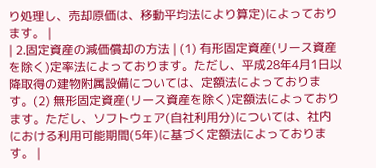り処理し、売却原価は、移動平均法により算定)によっております。 |
| 2.固定資産の減価償却の方法 | (1) 有形固定資産(リース資産を除く)定率法によっております。ただし、平成28年4月1日以降取得の建物附属設備については、定額法によっております。(2) 無形固定資産(リース資産を除く)定額法によっております。ただし、ソフトウェア(自社利用分)については、社内における利用可能期間(5年)に基づく定額法によっております。 |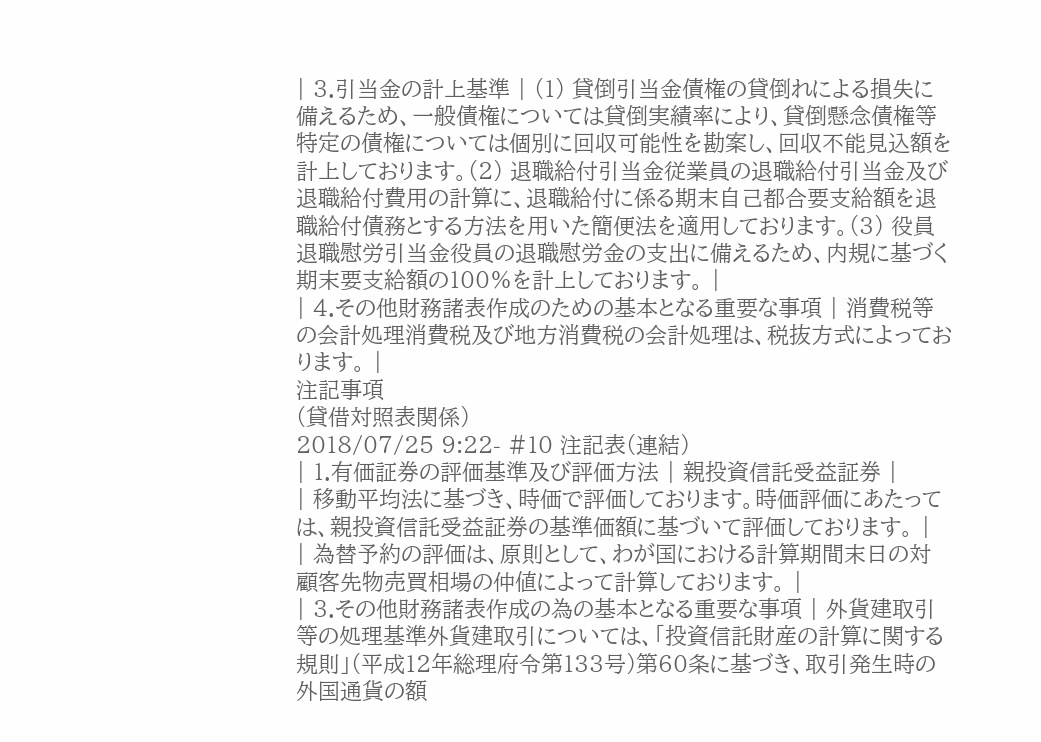| 3.引当金の計上基準 | (1) 貸倒引当金債権の貸倒れによる損失に備えるため、一般債権については貸倒実績率により、貸倒懸念債権等特定の債権については個別に回収可能性を勘案し、回収不能見込額を計上しております。(2) 退職給付引当金従業員の退職給付引当金及び退職給付費用の計算に、退職給付に係る期末自己都合要支給額を退職給付債務とする方法を用いた簡便法を適用しております。(3) 役員退職慰労引当金役員の退職慰労金の支出に備えるため、内規に基づく期末要支給額の100%を計上しております。 |
| 4.その他財務諸表作成のための基本となる重要な事項 | 消費税等の会計処理消費税及び地方消費税の会計処理は、税抜方式によっております。 |
注記事項
(貸借対照表関係)
2018/07/25 9:22- #10 注記表(連結)
| 1.有価証券の評価基準及び評価方法 | 親投資信託受益証券 |
| 移動平均法に基づき、時価で評価しております。時価評価にあたっては、親投資信託受益証券の基準価額に基づいて評価しております。 |
| 為替予約の評価は、原則として、わが国における計算期間末日の対顧客先物売買相場の仲値によって計算しております。 |
| 3.その他財務諸表作成の為の基本となる重要な事項 | 外貨建取引等の処理基準外貨建取引については、「投資信託財産の計算に関する規則」(平成12年総理府令第133号)第60条に基づき、取引発生時の外国通貨の額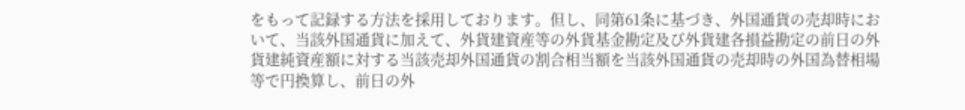をもって記録する方法を採用しております。但し、同第61条に基づき、外国通貨の売却時において、当該外国通貨に加えて、外貨建資産等の外貨基金勘定及び外貨建各損益勘定の前日の外貨建純資産額に対する当該売却外国通貨の割合相当額を当該外国通貨の売却時の外国為替相場等で円換算し、前日の外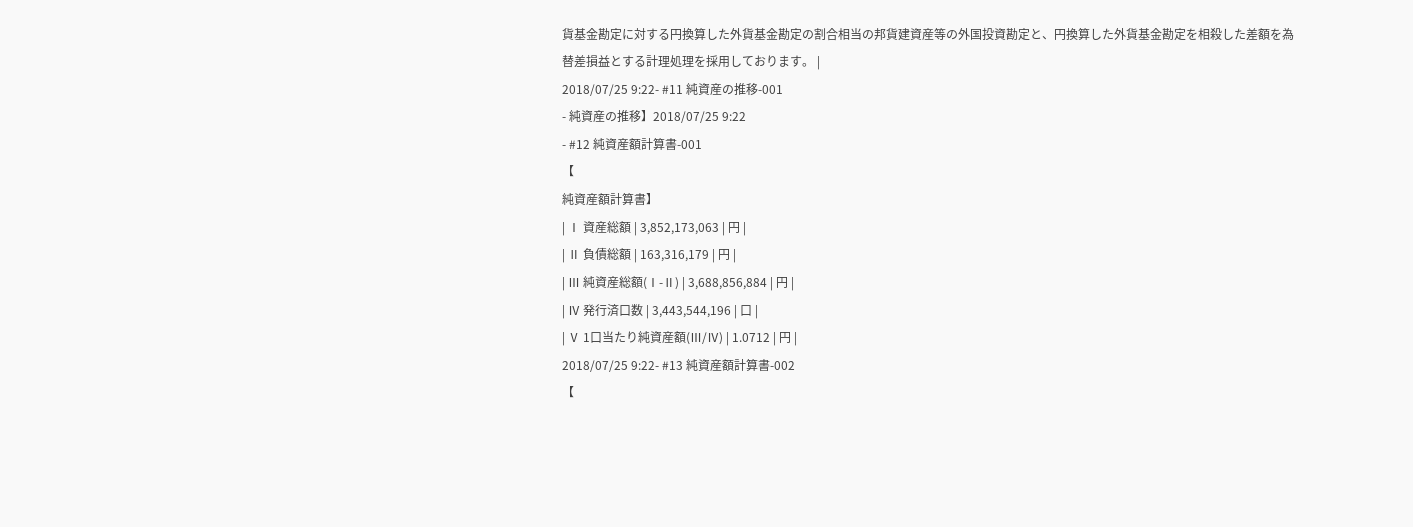貨基金勘定に対する円換算した外貨基金勘定の割合相当の邦貨建資産等の外国投資勘定と、円換算した外貨基金勘定を相殺した差額を為替差損益とする計理処理を採用しております。 |
2018/07/25 9:22- #11 純資産の推移-001
- 純資産の推移】2018/07/25 9:22
- #12 純資産額計算書-001
【
純資産額計算書】
| Ⅰ 資産総額 | 3,852,173,063 | 円 |
| Ⅱ 負債総額 | 163,316,179 | 円 |
| Ⅲ 純資産総額(Ⅰ-Ⅱ) | 3,688,856,884 | 円 |
| Ⅳ 発行済口数 | 3,443,544,196 | 口 |
| Ⅴ 1口当たり純資産額(Ⅲ/Ⅳ) | 1.0712 | 円 |
2018/07/25 9:22- #13 純資産額計算書-002
【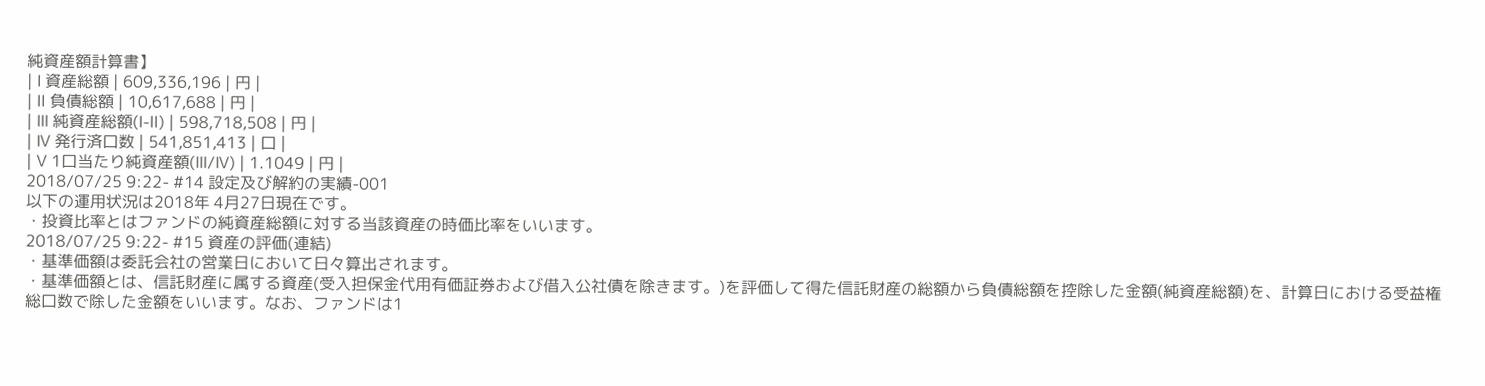純資産額計算書】
| Ⅰ 資産総額 | 609,336,196 | 円 |
| Ⅱ 負債総額 | 10,617,688 | 円 |
| Ⅲ 純資産総額(Ⅰ-Ⅱ) | 598,718,508 | 円 |
| Ⅳ 発行済口数 | 541,851,413 | 口 |
| Ⅴ 1口当たり純資産額(Ⅲ/Ⅳ) | 1.1049 | 円 |
2018/07/25 9:22- #14 設定及び解約の実績-001
以下の運用状況は2018年 4月27日現在です。
・投資比率とはファンドの純資産総額に対する当該資産の時価比率をいいます。
2018/07/25 9:22- #15 資産の評価(連結)
・基準価額は委託会社の営業日において日々算出されます。
・基準価額とは、信託財産に属する資産(受入担保金代用有価証券および借入公社債を除きます。)を評価して得た信託財産の総額から負債総額を控除した金額(純資産総額)を、計算日における受益権総口数で除した金額をいいます。なお、ファンドは1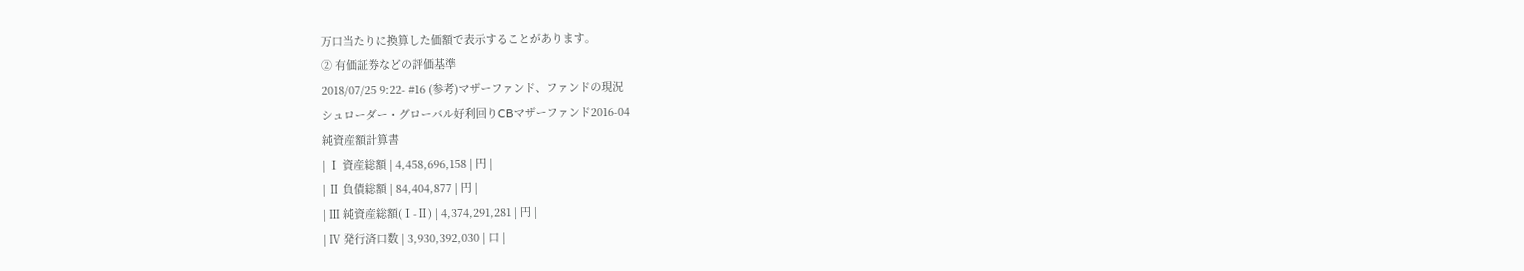万口当たりに換算した価額で表示することがあります。
② 有価証券などの評価基準
2018/07/25 9:22- #16 (参考)マザーファンド、ファンドの現況
シュローダー・グローバル好利回りCBマザーファンド2016-04
純資産額計算書
| Ⅰ 資産総額 | 4,458,696,158 | 円 |
| Ⅱ 負債総額 | 84,404,877 | 円 |
| Ⅲ 純資産総額(Ⅰ-Ⅱ) | 4,374,291,281 | 円 |
| Ⅳ 発行済口数 | 3,930,392,030 | 口 |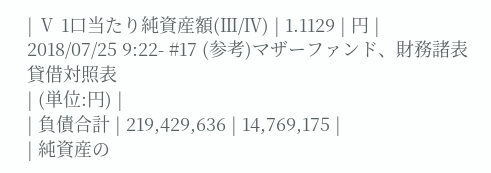| Ⅴ 1口当たり純資産額(Ⅲ/Ⅳ) | 1.1129 | 円 |
2018/07/25 9:22- #17 (参考)マザーファンド、財務諸表
貸借対照表
| (単位:円) |
| 負債合計 | 219,429,636 | 14,769,175 |
| 純資産の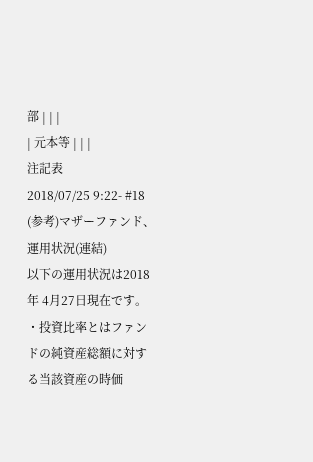部 | | |
| 元本等 | | |
注記表
2018/07/25 9:22- #18 (参考)マザーファンド、運用状況(連結)
以下の運用状況は2018年 4月27日現在です。
・投資比率とはファンドの純資産総額に対する当該資産の時価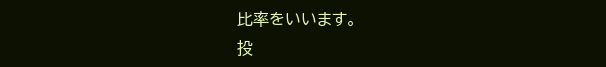比率をいいます。
投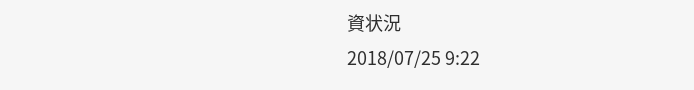資状況
2018/07/25 9:22